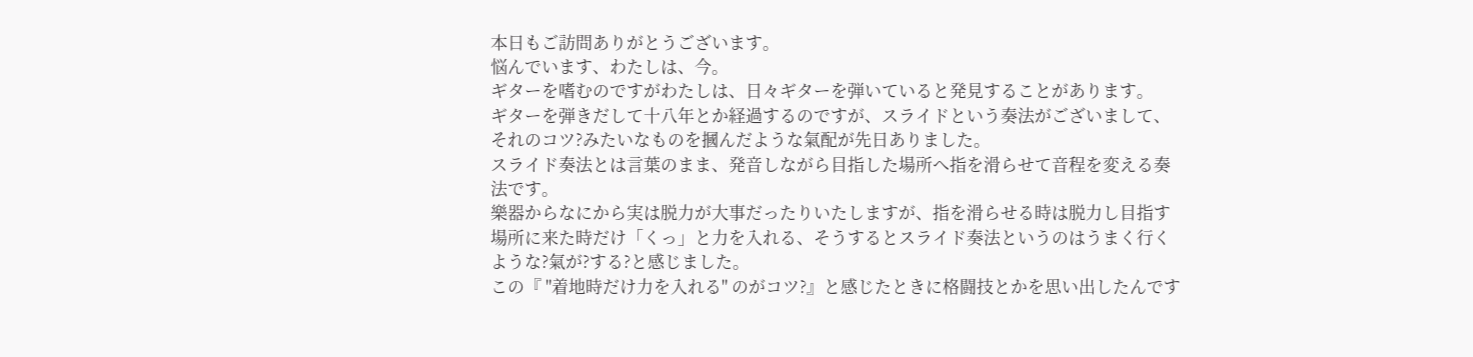本日もご訪問ありがとうございます。
悩んでいます、わたしは、今。
ギターを嗜むのですがわたしは、日々ギターを弾いていると発見することがあります。
ギターを弾きだして十八年とか経過するのですが、スライドという奏法がございまして、それのコツ?みたいなものを摑んだような氣配が先日ありました。
スライド奏法とは言葉のまま、発音しながら目指した場所へ指を滑らせて音程を変える奏法です。
樂器からなにから実は脱力が大事だったりいたしますが、指を滑らせる時は脱力し目指す場所に来た時だけ「くっ」と力を入れる、そうするとスライド奏法というのはうまく行くような?氣が?する?と感じました。
この『 "着地時だけ力を入れる" のがコツ?』と感じたときに格闘技とかを思い出したんです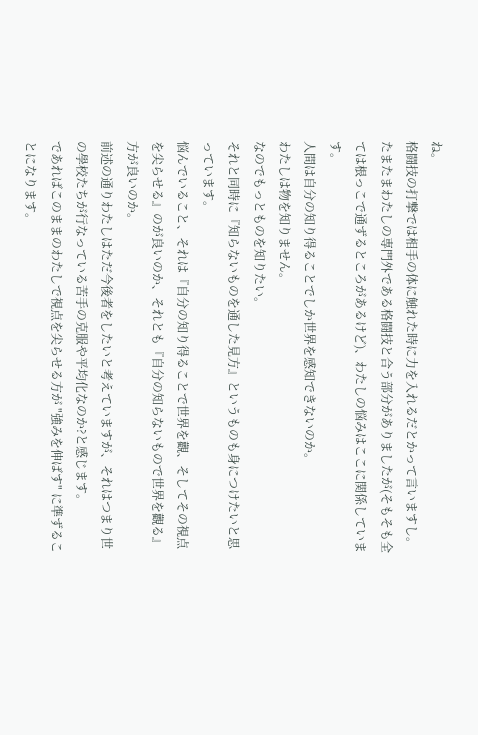ね。
格闘技の打撃では相手の体に触れた時に力を入れるだとかって言いますし。
たまたまわたしの専門外である格闘技と合う部分がありましたが(そもそも全ては根っこで通ずるところがあるけど)、わたしの悩みはここに関係しています。
人間は自分の知り得ることでしか世界を感知できないのか。
わたしは物を知りません。
なのでもっとものを知りたい。
それと同時に『知らないものを通した見方』というものも身につけたいと思っています。
悩んでいること、それは『自分の知り得ることで世界を觀、そしてその視点を尖らせる』のが良いのか、それとも『自分の知らないもので世界を觀る』方が良いのか。
前述の通りわたしはただ今後者をしたいと考えていますが、それはつまり世の學校たちが行なっている苦手の克服や平均化なのか?と感じます。
であればこのままのわたしで視点を尖らせる方が "強みを伸ばす" に準ずることになります。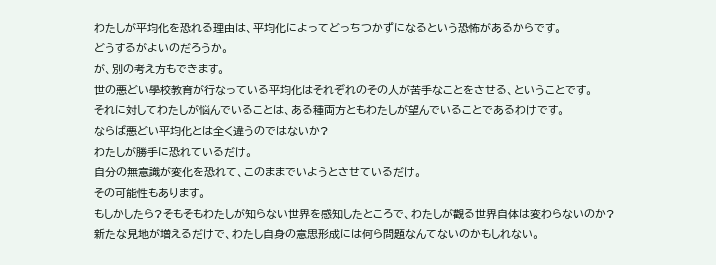わたしが平均化を恐れる理由は、平均化によってどっちつかずになるという恐怖があるからです。
どうするがよいのだろうか。
が、別の考え方もできます。
世の悪どい學校教育が行なっている平均化はそれぞれのその人が苦手なことをさせる、ということです。
それに対してわたしが悩んでいることは、ある種両方ともわたしが望んでいることであるわけです。
ならば悪どい平均化とは全く違うのではないか?
わたしが勝手に恐れているだけ。
自分の無意識が変化を恐れて、このままでいようとさせているだけ。
その可能性もあります。
もしかしたら?そもそもわたしが知らない世界を感知したところで、わたしが觀る世界自体は変わらないのか?
新たな見地が増えるだけで、わたし自身の意思形成には何ら問題なんてないのかもしれない。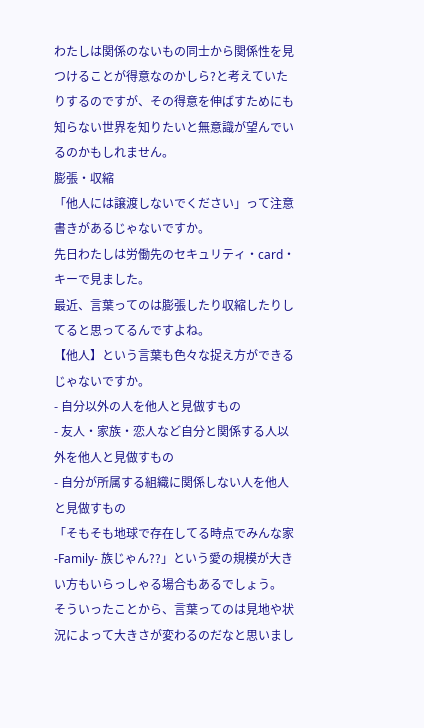わたしは関係のないもの同士から関係性を見つけることが得意なのかしら?と考えていたりするのですが、その得意を伸ばすためにも知らない世界を知りたいと無意識が望んでいるのかもしれません。
膨張・収縮
「他人には譲渡しないでください」って注意書きがあるじゃないですか。
先日わたしは労働先のセキュリティ・card・キーで見ました。
最近、言葉ってのは膨張したり収縮したりしてると思ってるんですよね。
【他人】という言葉も色々な捉え方ができるじゃないですか。
- 自分以外の人を他人と見做すもの
- 友人・家族・恋人など自分と関係する人以外を他人と見做すもの
- 自分が所属する組織に関係しない人を他人と見做すもの
「そもそも地球で存在してる時点でみんな家 -Family- 族じゃん??」という愛の規模が大きい方もいらっしゃる場合もあるでしょう。
そういったことから、言葉ってのは見地や状況によって大きさが変わるのだなと思いまし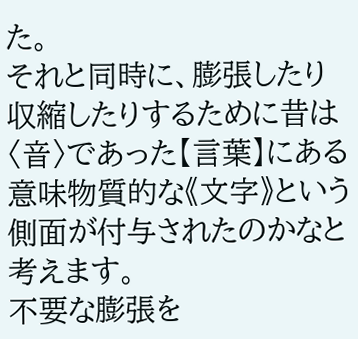た。
それと同時に、膨張したり収縮したりするために昔は〈音〉であった【言葉】にある意味物質的な《文字》という側面が付与されたのかなと考えます。
不要な膨張を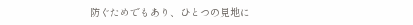防ぐためでもあり、ひとつの見地に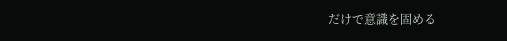だけで意識を固める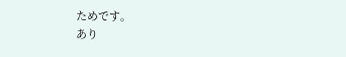ためです。
あり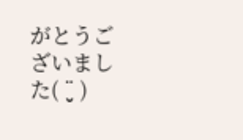がとうございました( ¨̮ )